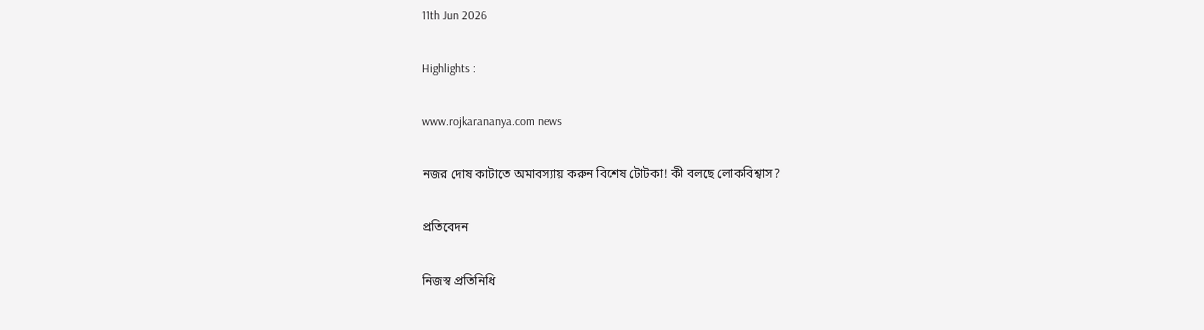11th Jun 2026

Highlights :

www.rojkarananya.com news

নজর দোষ কাটাতে অমাবস্যায় করুন বিশেষ টোটকা! কী বলছে লোকবিশ্বাস?

প্রতিবেদন

নিজস্ব প্রতিনিধি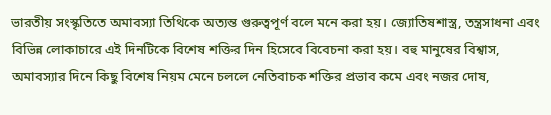ভারতীয় সংস্কৃতিতে অমাবস্যা তিথিকে অত্যন্ত গুরুত্বপূর্ণ বলে মনে করা হয়। জ্যোতিষশাস্ত্র, তন্ত্রসাধনা এবং বিভিন্ন লোকাচারে এই দিনটিকে বিশেষ শক্তির দিন হিসেবে বিবেচনা করা হয়। বহু মানুষের বিশ্বাস, অমাবস্যার দিনে কিছু বিশেষ নিয়ম মেনে চললে নেতিবাচক শক্তির প্রভাব কমে এবং নজর দোষ,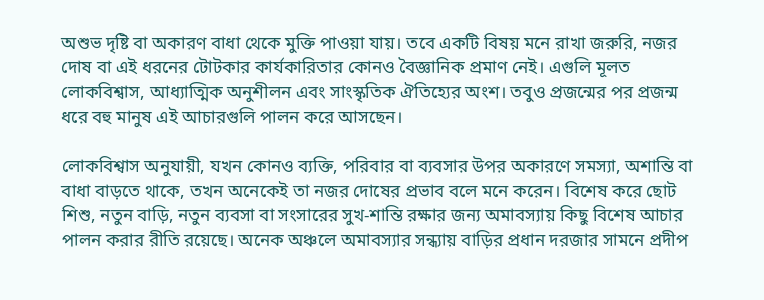অশুভ দৃষ্টি বা অকারণ বাধা থেকে মুক্তি পাওয়া যায়। তবে একটি বিষয় মনে রাখা জরুরি, নজর দোষ বা এই ধরনের টোটকার কার্যকারিতার কোনও বৈজ্ঞানিক প্রমাণ নেই। এগুলি মূলত লোকবিশ্বাস, আধ্যাত্মিক অনুশীলন এবং সাংস্কৃতিক ঐতিহ্যের অংশ। তবুও প্রজন্মের পর প্রজন্ম ধরে বহু মানুষ এই আচারগুলি পালন করে আসছেন।

লোকবিশ্বাস অনুযায়ী, যখন কোনও ব্যক্তি, পরিবার বা ব্যবসার উপর অকারণে সমস্যা, অশান্তি বা বাধা বাড়তে থাকে, তখন অনেকেই তা নজর দোষের প্রভাব বলে মনে করেন। বিশেষ করে ছোট শিশু, নতুন বাড়ি, নতুন ব্যবসা বা সংসারের সুখ-শান্তি রক্ষার জন্য অমাবস্যায় কিছু বিশেষ আচার পালন করার রীতি রয়েছে। অনেক অঞ্চলে অমাবস্যার সন্ধ্যায় বাড়ির প্রধান দরজার সামনে প্রদীপ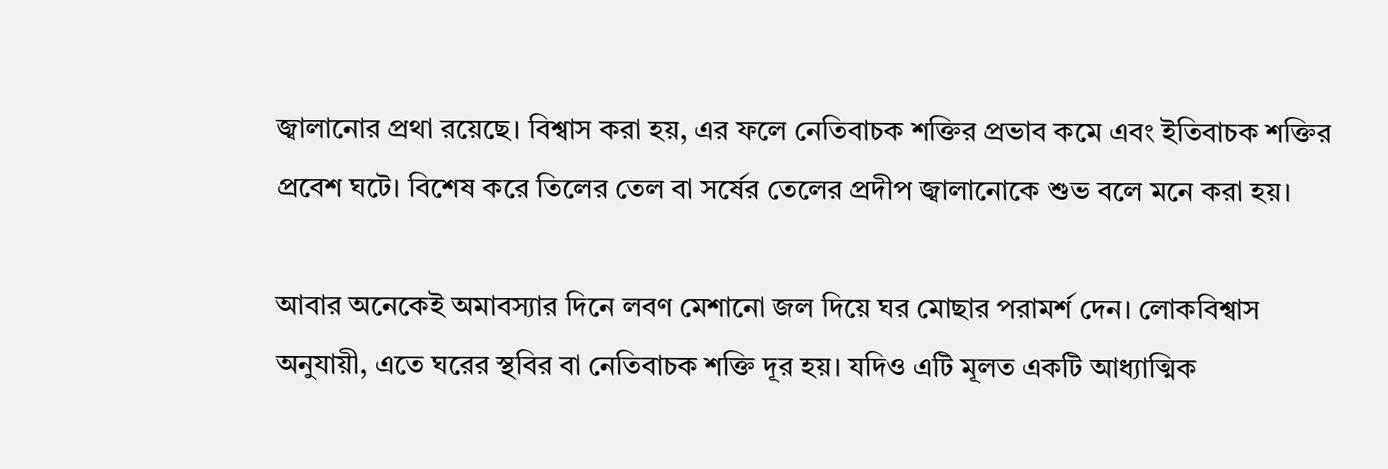জ্বালানোর প্রথা রয়েছে। বিশ্বাস করা হয়, এর ফলে নেতিবাচক শক্তির প্রভাব কমে এবং ইতিবাচক শক্তির প্রবেশ ঘটে। বিশেষ করে তিলের তেল বা সর্ষের তেলের প্রদীপ জ্বালানোকে শুভ বলে মনে করা হয়।

আবার অনেকেই অমাবস্যার দিনে লবণ মেশানো জল দিয়ে ঘর মোছার পরামর্শ দেন। লোকবিশ্বাস অনুযায়ী, এতে ঘরের স্থবির বা নেতিবাচক শক্তি দূর হয়। যদিও এটি মূলত একটি আধ্যাত্মিক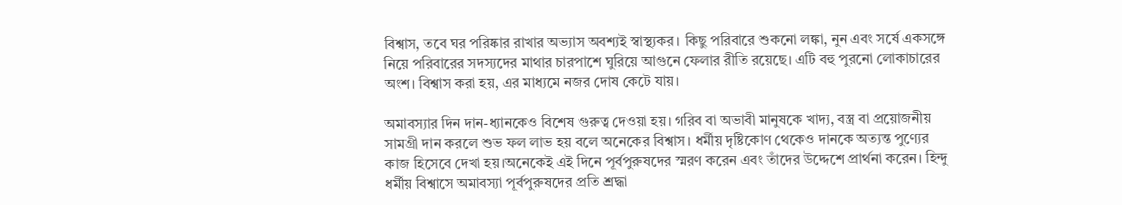বিশ্বাস, তবে ঘর পরিষ্কার রাখার অভ্যাস অবশ্যই স্বাস্থ্যকর। কিছু পরিবারে শুকনো লঙ্কা, নুন এবং সর্ষে একসঙ্গে নিয়ে পরিবারের সদস্যদের মাথার চারপাশে ঘুরিয়ে আগুনে ফেলার রীতি রয়েছে। এটি বহু পুরনো লোকাচারের অংশ। বিশ্বাস করা হয়, এর মাধ্যমে নজর দোষ কেটে যায়।

অমাবস্যার দিন দান-ধ্যানকেও বিশেষ গুরুত্ব দেওয়া হয়। গরিব বা অভাবী মানুষকে খাদ্য, বস্ত্র বা প্রয়োজনীয় সামগ্রী দান করলে শুভ ফল লাভ হয় বলে অনেকের বিশ্বাস। ধর্মীয় দৃষ্টিকোণ থেকেও দানকে অত্যন্ত পুণ্যের কাজ হিসেবে দেখা হয়।অনেকেই এই দিনে পূর্বপুরুষদের স্মরণ করেন এবং তাঁদের উদ্দেশে প্রার্থনা করেন। হিন্দু ধর্মীয় বিশ্বাসে অমাবস্যা পূর্বপুরুষদের প্রতি শ্রদ্ধা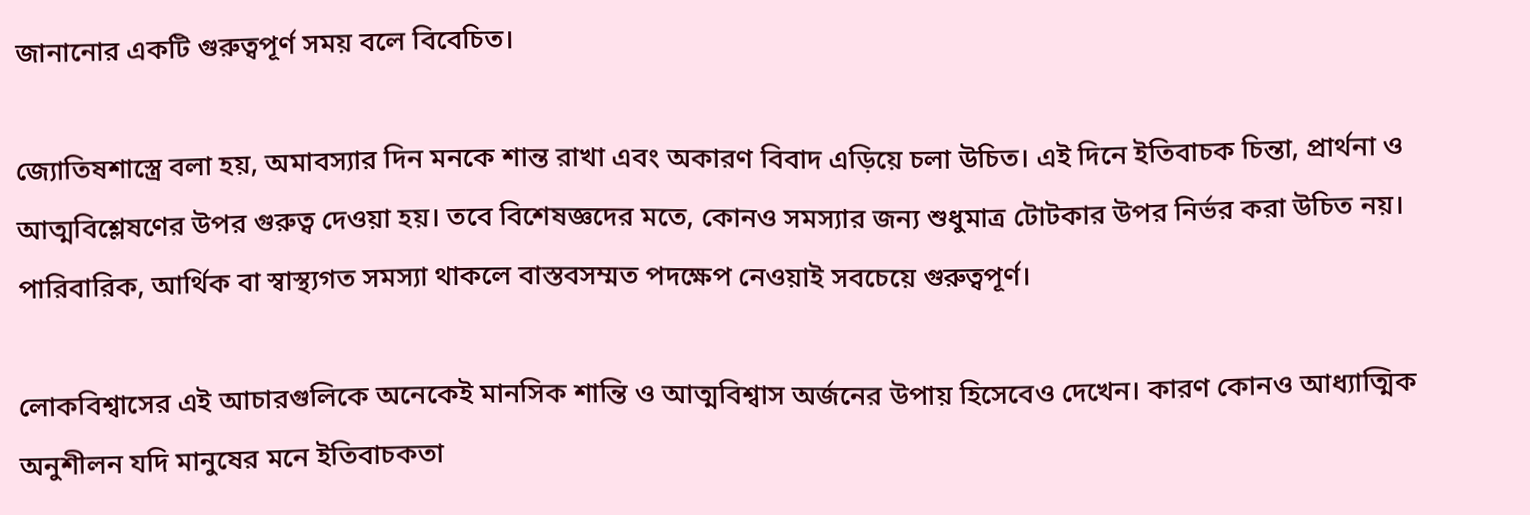জানানোর একটি গুরুত্বপূর্ণ সময় বলে বিবেচিত।

জ্যোতিষশাস্ত্রে বলা হয়, অমাবস্যার দিন মনকে শান্ত রাখা এবং অকারণ বিবাদ এড়িয়ে চলা উচিত। এই দিনে ইতিবাচক চিন্তা, প্রার্থনা ও আত্মবিশ্লেষণের উপর গুরুত্ব দেওয়া হয়। তবে বিশেষজ্ঞদের মতে, কোনও সমস্যার জন্য শুধুমাত্র টোটকার উপর নির্ভর করা উচিত নয়। পারিবারিক, আর্থিক বা স্বাস্থ্যগত সমস্যা থাকলে বাস্তবসম্মত পদক্ষেপ নেওয়াই সবচেয়ে গুরুত্বপূর্ণ।

লোকবিশ্বাসের এই আচারগুলিকে অনেকেই মানসিক শান্তি ও আত্মবিশ্বাস অর্জনের উপায় হিসেবেও দেখেন। কারণ কোনও আধ্যাত্মিক অনুশীলন যদি মানুষের মনে ইতিবাচকতা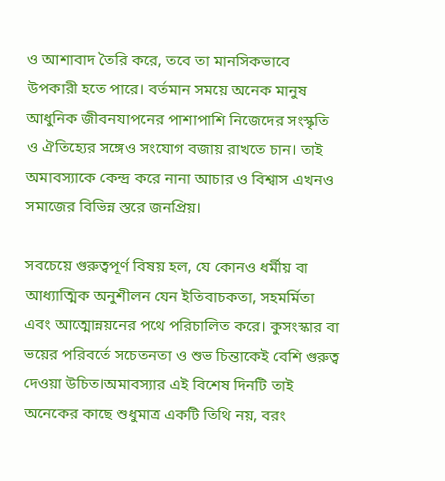ও আশাবাদ তৈরি করে, তবে তা মানসিকভাবে উপকারী হতে পারে। বর্তমান সময়ে অনেক মানুষ আধুনিক জীবনযাপনের পাশাপাশি নিজেদের সংস্কৃতি ও ঐতিহ্যের সঙ্গেও সংযোগ বজায় রাখতে চান। তাই অমাবস্যাকে কেন্দ্র করে নানা আচার ও বিশ্বাস এখনও সমাজের বিভিন্ন স্তরে জনপ্রিয়।

সবচেয়ে গুরুত্বপূর্ণ বিষয় হল, যে কোনও ধর্মীয় বা আধ্যাত্মিক অনুশীলন যেন ইতিবাচকতা, সহমর্মিতা এবং আত্মোন্নয়নের পথে পরিচালিত করে। কুসংস্কার বা ভয়ের পরিবর্তে সচেতনতা ও শুভ চিন্তাকেই বেশি গুরুত্ব দেওয়া উচিত।অমাবস্যার এই বিশেষ দিনটি তাই অনেকের কাছে শুধুমাত্র একটি তিথি নয়, বরং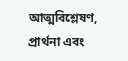আত্মবিশ্লেষণ, প্রার্থনা এবং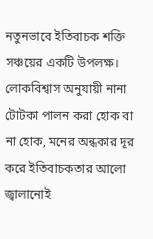নতুনভাবে ইতিবাচক শক্তি সঞ্চয়ের একটি উপলক্ষ। লোকবিশ্বাস অনুযায়ী নানা টোটকা পালন করা হোক বা না হোক, মনের অন্ধকার দূর করে ইতিবাচকতার আলো জ্বালানোই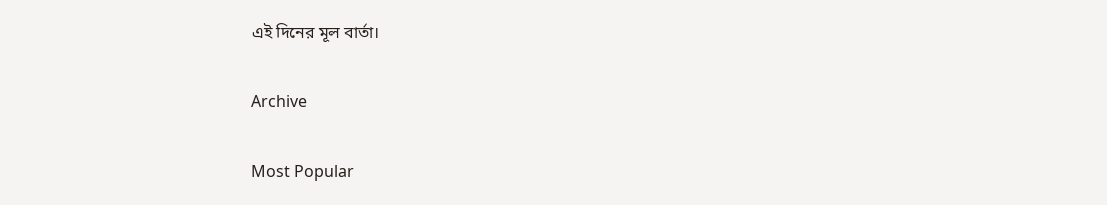এই দিনের মূল বার্তা।

Archive

Most Popular